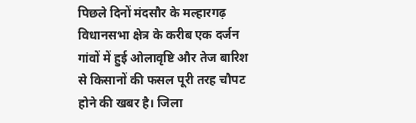पिछले दिनों मंदसौर के मल्हारगढ़ विधानसभा क्षेत्र के करीब एक दर्जन गांवों में हुई ओलावृष्टि और तेज बारिश से किसानों की फसल पूरी तरह चौपट होने की खबर है। जिला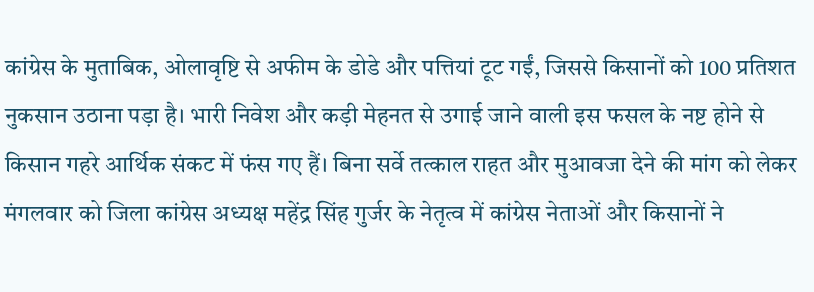कांग्रेस के मुताबिक, ओलावृष्टि से अफीम के डोडे और पत्तियां टूट गईं, जिससे किसानों को 100 प्रतिशत नुकसान उठाना पड़ा है। भारी निवेश और कड़ी मेहनत से उगाई जाने वाली इस फसल के नष्ट होने से किसान गहरे आर्थिक संकट में फंस गए हैं। बिना सर्वे तत्काल राहत और मुआवजा देने की मांग को लेकर मंगलवार को जिला कांग्रेस अध्यक्ष महेंद्र सिंह गुर्जर के नेतृत्व में कांग्रेस नेताओं और किसानों ने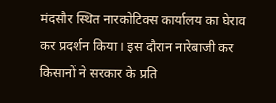मंदसौर स्थित नारकोटिक्स कार्यालय का घेराव कर प्रदर्शन किया। इस दौरान नारेबाजी कर किसानों ने सरकार के प्रति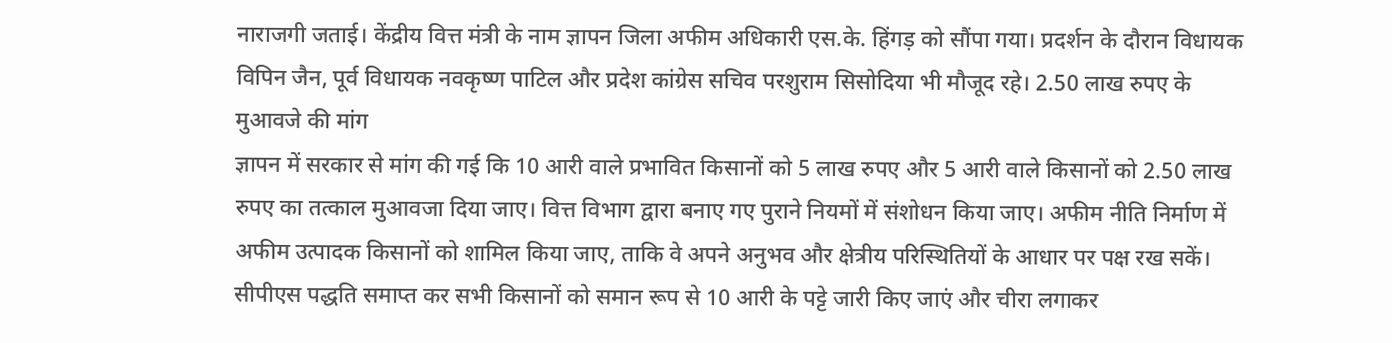नाराजगी जताई। केंद्रीय वित्त मंत्री के नाम ज्ञापन जिला अफीम अधिकारी एस.के. हिंगड़ को सौंपा गया। प्रदर्शन के दौरान विधायक विपिन जैन, पूर्व विधायक नवकृष्ण पाटिल और प्रदेश कांग्रेस सचिव परशुराम सिसोदिया भी मौजूद रहे। 2.50 लाख रुपए के मुआवजे की मांग
ज्ञापन में सरकार से मांग की गई कि 10 आरी वाले प्रभावित किसानों को 5 लाख रुपए और 5 आरी वाले किसानों को 2.50 लाख रुपए का तत्काल मुआवजा दिया जाए। वित्त विभाग द्वारा बनाए गए पुराने नियमों में संशोधन किया जाए। अफीम नीति निर्माण में अफीम उत्पादक किसानों को शामिल किया जाए, ताकि वे अपने अनुभव और क्षेत्रीय परिस्थितियों के आधार पर पक्ष रख सकें। सीपीएस पद्धति समाप्त कर सभी किसानों को समान रूप से 10 आरी के पट्टे जारी किए जाएं और चीरा लगाकर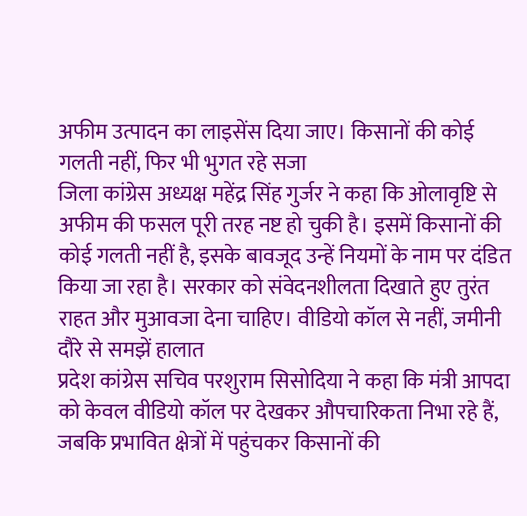अफीम उत्पादन का लाइसेंस दिया जाए। किसानों की कोई गलती नहीं, फिर भी भुगत रहे सजा
जिला कांग्रेस अध्यक्ष महेंद्र सिंह गुर्जर ने कहा कि ओलावृष्टि से अफीम की फसल पूरी तरह नष्ट हो चुकी है। इसमें किसानों की कोई गलती नहीं है, इसके बावजूद उन्हें नियमों के नाम पर दंडित किया जा रहा है। सरकार को संवेदनशीलता दिखाते हुए तुरंत राहत और मुआवजा देना चाहिए। वीडियो कॉल से नहीं, जमीनी दौरे से समझें हालात
प्रदेश कांग्रेस सचिव परशुराम सिसोदिया ने कहा कि मंत्री आपदा को केवल वीडियो कॉल पर देखकर औपचारिकता निभा रहे हैं, जबकि प्रभावित क्षेत्रों में पहुंचकर किसानों की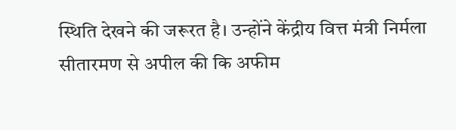स्थिति देखने की जरूरत है। उन्होंने केंद्रीय वित्त मंत्री निर्मला सीतारमण से अपील की कि अफीम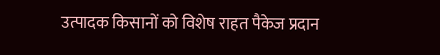उत्पादक किसानों को विशेष राहत पैकेज प्रदान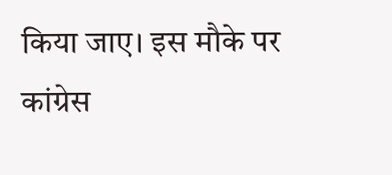किया जाए। इस मौके पर कांग्रेस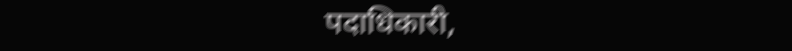पदाधिकारी,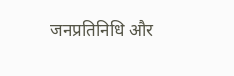जनप्रतिनिधि और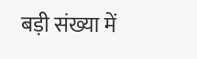बड़ी संख्या में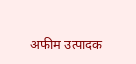अफीम उत्पादक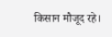किसान मौजूद रहे।